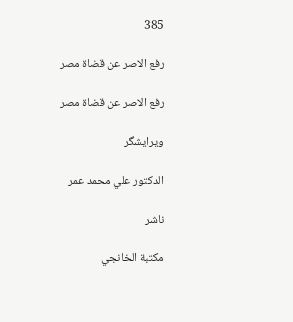385

رفع الاصر عن قضاة مصر

رفع الاصر عن قضاة مصر

ویرایشگر

الدكتور علي محمد عمر

ناشر

مكتبة الخانجي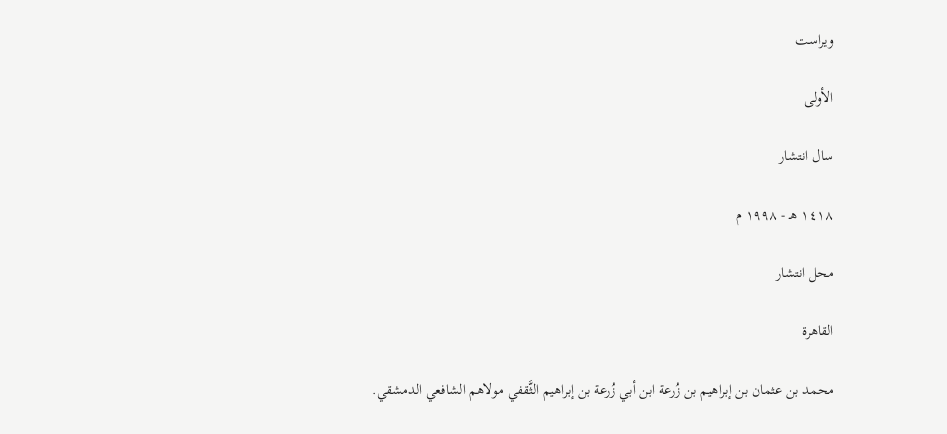ویراست

الأولى

سال انتشار

١٤١٨ هـ - ١٩٩٨ م

محل انتشار

القاهرة

محمد بن عثمان بن إبراهيم بن زُرعة ابن أبي زُرعة بن إبراهيم الثَّقفي مولاهم الشافعي الدمشقي.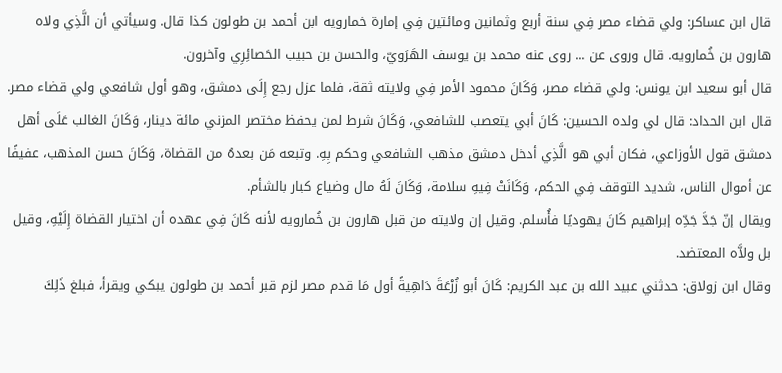قال ابن عساكر: ولي قضاء مصر فِي سنة أربع وثمانين ومائتين فِي إمارة خمارويه ابن أحمد بن طولون كذا قال. وسيأتي أن الَّذِي ولاه هارون بن خُمارويه. قال وروى عن ... روى عنه محمد بن يوسف الهَرَويّ، والحسن بن حبيب الحَصائِرِي وآخرون.
قال أبو سعيد ابن يونس: ولي قضاء مصر، وَكَانَ محمود الأمر فِي ولايته ثقة، فلما عزل رجع إِلَى دمشق، وهو أول شافعي ولي قضاء مصر.
قال ابن الحداد: قال لي ولده الحسين: كَانَ أبي يتعصب للشافعي، وَكَانَ شرط لمن يحفظ مختصر المزني مائة دينار، وَكَانَ الغالب عَلَى أهل دمشق قول الأوزاعي، فكان أبي هو الَّذِي أدخل دمشق مذهب الشافعي وحكم بِهِ. وتبعه مَن بعدهُ من القضاة، وَكَانَ حسن المذهب، عفيفًا عن أموال الناس، شديد التوقف فِي الحكم، وَكَانَتْ فِيهِ سلامة، وَكَانَ لَهُ مال وضياع كبار بالشأم.
ويقال إنّ جَدَّ جَدِّه إبراهيم كَانَ يهوديًا فأُسلم. وقيل إن ولايته من قبل هارون بن خُمارويه لأنه كَانَ فِي عهده أن اختيار القضاة إِلَيْهِ، وقيل بل ولاَّه المعتضد.
وقال ابن زولاق: حدثني عبيد الله بن عبد الكريم: كَانَ أبو زُرْعَةَ دَاهِيةً أول مَا قدم مصر لزم قبر أحمد بن طولون يبكي ويقرأ، فبلغ ذَلِكَ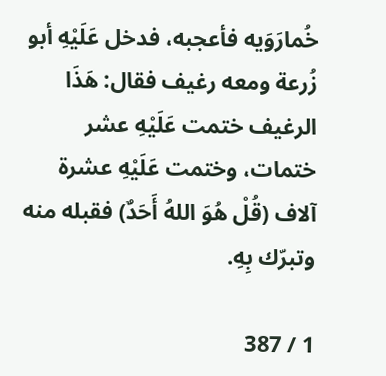خُمارَوَيه فأعجبه، فدخل عَلَيْهِ أبو زُرعة ومعه رغيف فقال: هَذَا الرغيف ختمت عَلَيْهِ عشر ختمات، وختمت عَلَيْهِ عشرة آلاف (قُلْ هُوَ اللهُ أَحَدٌ) فقبله منه وتبرّك بِهِ.

1 / 387